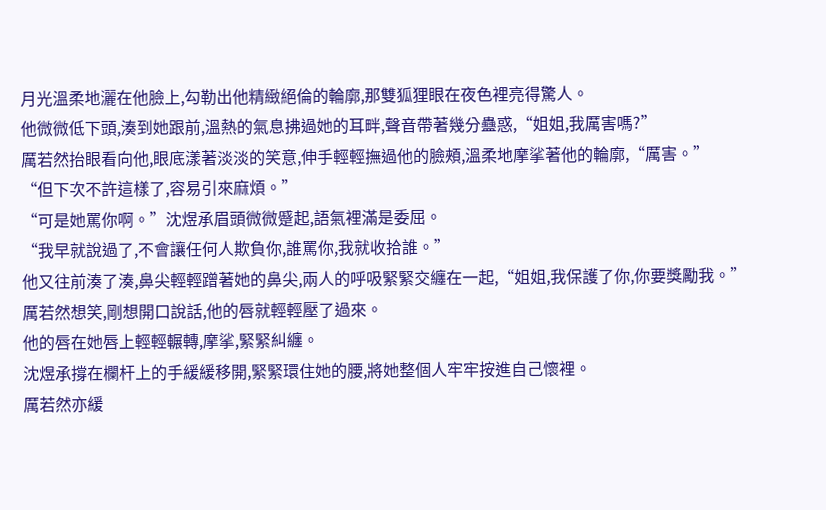月光溫柔地灑在他臉上,勾勒出他精緻絕倫的輪廓,那雙狐狸眼在夜色裡亮得驚人。
他微微低下頭,湊到她跟前,溫熱的氣息拂過她的耳畔,聲音帶著幾分蠱惑,“姐姐,我厲害嗎?”
厲若然抬眼看向他,眼底漾著淡淡的笑意,伸手輕輕撫過他的臉頰,溫柔地摩挲著他的輪廓,“厲害。”
“但下次不許這樣了,容易引來麻煩。”
“可是她罵你啊。”沈煜承眉頭微微蹙起,語氣裡滿是委屈。
“我早就說過了,不會讓任何人欺負你,誰罵你,我就收拾誰。”
他又往前湊了湊,鼻尖輕輕蹭著她的鼻尖,兩人的呼吸緊緊交纏在一起,“姐姐,我保護了你,你要獎勵我。”
厲若然想笑,剛想開口說話,他的唇就輕輕壓了過來。
他的唇在她唇上輕輕輾轉,摩挲,緊緊糾纏。
沈煜承撐在欄杆上的手緩緩移開,緊緊環住她的腰,將她整個人牢牢按進自己懷裡。
厲若然亦緩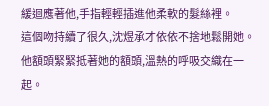緩迴應著他,手指輕輕插進他柔軟的髮絲裡。
這個吻持續了很久,沈煜承才依依不捨地鬆開她。
他額頭緊緊抵著她的額頭,溫熱的呼吸交織在一起。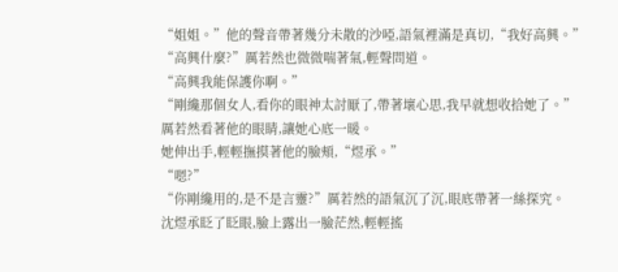“姐姐。”他的聲音帶著幾分未散的沙啞,語氣裡滿是真切,“我好高興。”
“高興什麼?”厲若然也微微喘著氣,輕聲問道。
“高興我能保護你啊。”
“剛纔那個女人,看你的眼神太討厭了,帶著壞心思,我早就想收拾她了。”
厲若然看著他的眼睛,讓她心底一暖。
她伸出手,輕輕撫摸著他的臉頰,“煜承。”
“嗯?”
“你剛纔用的,是不是言靈?”厲若然的語氣沉了沉,眼底帶著一絲探究。
沈煜承眨了眨眼,臉上露出一臉茫然,輕輕搖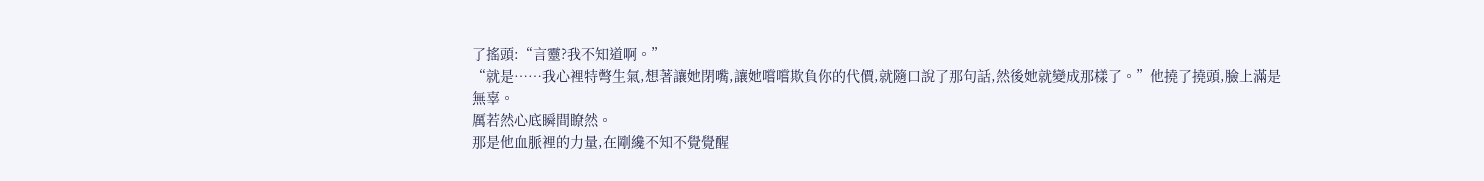了搖頭:“言靈?我不知道啊。”
“就是……我心裡特彆生氣,想著讓她閉嘴,讓她嚐嚐欺負你的代價,就隨口說了那句話,然後她就變成那樣了。”他撓了撓頭,臉上滿是無辜。
厲若然心底瞬間瞭然。
那是他血脈裡的力量,在剛纔不知不覺覺醒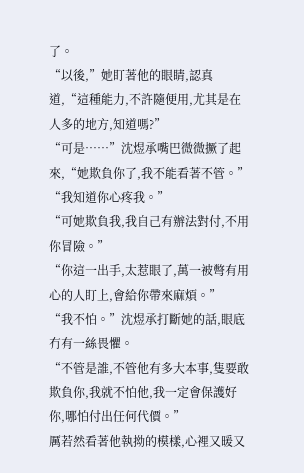了。
“以後,”她盯著他的眼睛,認真道,“這種能力,不許隨便用,尤其是在人多的地方,知道嗎?”
“可是……”沈煜承嘴巴微微撅了起來,“她欺負你了,我不能看著不管。”
“我知道你心疼我。”
“可她欺負我,我自己有辦法對付,不用你冒險。”
“你這一出手,太惹眼了,萬一被彆有用心的人盯上,會給你帶來麻煩。”
“我不怕。”沈煜承打斷她的話,眼底冇有一絲畏懼。
“不管是誰,不管他有多大本事,隻要敢欺負你,我就不怕他,我一定會保護好你,哪怕付出任何代價。”
厲若然看著他執拗的模樣,心裡又暖又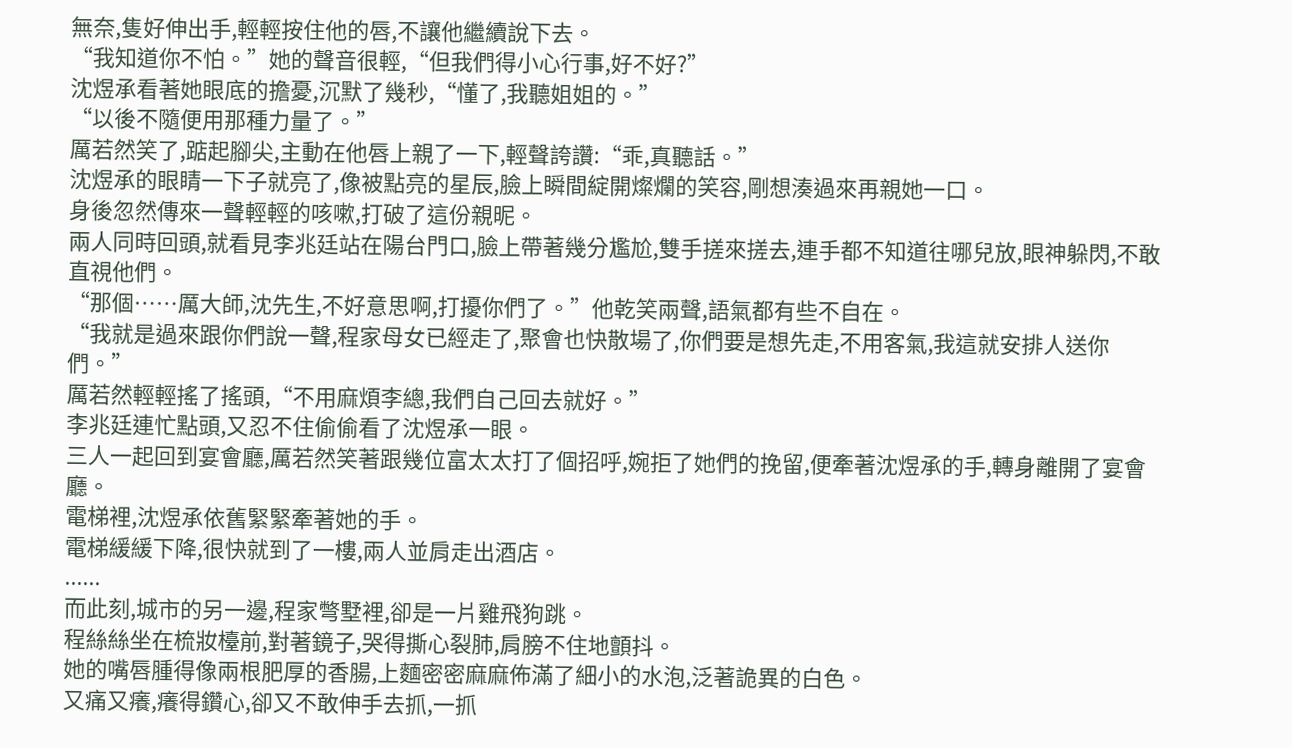無奈,隻好伸出手,輕輕按住他的唇,不讓他繼續說下去。
“我知道你不怕。”她的聲音很輕,“但我們得小心行事,好不好?”
沈煜承看著她眼底的擔憂,沉默了幾秒,“懂了,我聽姐姐的。”
“以後不隨便用那種力量了。”
厲若然笑了,踮起腳尖,主動在他唇上親了一下,輕聲誇讚:“乖,真聽話。”
沈煜承的眼睛一下子就亮了,像被點亮的星辰,臉上瞬間綻開燦爛的笑容,剛想湊過來再親她一口。
身後忽然傳來一聲輕輕的咳嗽,打破了這份親昵。
兩人同時回頭,就看見李兆廷站在陽台門口,臉上帶著幾分尷尬,雙手搓來搓去,連手都不知道往哪兒放,眼神躲閃,不敢直視他們。
“那個……厲大師,沈先生,不好意思啊,打擾你們了。”他乾笑兩聲,語氣都有些不自在。
“我就是過來跟你們說一聲,程家母女已經走了,聚會也快散場了,你們要是想先走,不用客氣,我這就安排人送你們。”
厲若然輕輕搖了搖頭,“不用麻煩李總,我們自己回去就好。”
李兆廷連忙點頭,又忍不住偷偷看了沈煜承一眼。
三人一起回到宴會廳,厲若然笑著跟幾位富太太打了個招呼,婉拒了她們的挽留,便牽著沈煜承的手,轉身離開了宴會廳。
電梯裡,沈煜承依舊緊緊牽著她的手。
電梯緩緩下降,很快就到了一樓,兩人並肩走出酒店。
......
而此刻,城市的另一邊,程家彆墅裡,卻是一片雞飛狗跳。
程絲絲坐在梳妝檯前,對著鏡子,哭得撕心裂肺,肩膀不住地顫抖。
她的嘴唇腫得像兩根肥厚的香腸,上麵密密麻麻佈滿了細小的水泡,泛著詭異的白色。
又痛又癢,癢得鑽心,卻又不敢伸手去抓,一抓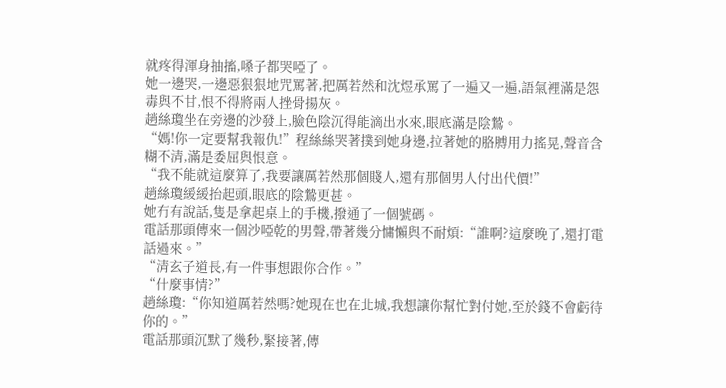就疼得渾身抽搐,嗓子都哭啞了。
她一邊哭,一邊惡狠狠地咒罵著,把厲若然和沈煜承罵了一遍又一遍,語氣裡滿是怨毒與不甘,恨不得將兩人挫骨揚灰。
趙絲瓊坐在旁邊的沙發上,臉色陰沉得能滴出水來,眼底滿是陰鷙。
“媽!你一定要幫我報仇!”程絲絲哭著撲到她身邊,拉著她的胳膊用力搖晃,聲音含糊不清,滿是委屈與恨意。
“我不能就這麼算了,我要讓厲若然那個賤人,還有那個男人付出代價!”
趙絲瓊緩緩抬起頭,眼底的陰鷙更甚。
她冇有說話,隻是拿起桌上的手機,撥通了一個號碼。
電話那頭傳來一個沙啞乾的男聲,帶著幾分慵懶與不耐煩:“誰啊?這麼晚了,還打電話過來。”
“清玄子道長,有一件事想跟你合作。”
“什麼事情?”
趙絲瓊:“你知道厲若然嗎?她現在也在北城,我想讓你幫忙對付她,至於錢不會虧待你的。”
電話那頭沉默了幾秒,緊接著,傳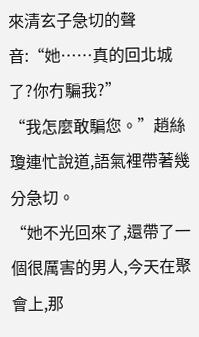來清玄子急切的聲音:“她……真的回北城了?你冇騙我?”
“我怎麼敢騙您。”趙絲瓊連忙說道,語氣裡帶著幾分急切。
“她不光回來了,還帶了一個很厲害的男人,今天在聚會上,那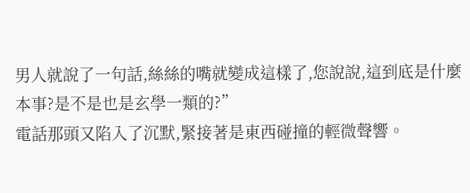男人就說了一句話,絲絲的嘴就變成這樣了,您說說,這到底是什麼本事?是不是也是玄學一類的?”
電話那頭又陷入了沉默,緊接著是東西碰撞的輕微聲響。